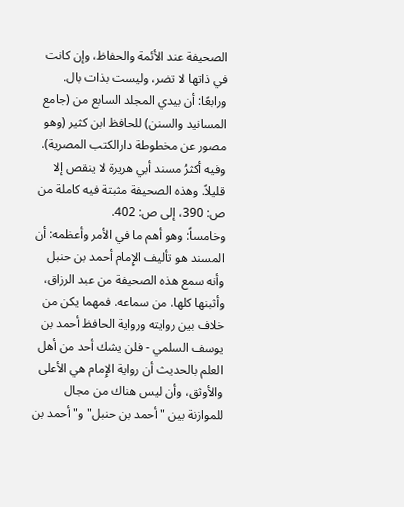الصحيفة عند الأئمة والحفاظ، وإن كانت في ذاتها لا تضر، وليست بذات بال.
ورابعًا: أن بيدي المجلد السابع من (جامع المسانيد والسنن) للحافظ ابن كثير (وهو مصور عن مخطوطة دارالكتب المصرية). وفيه أكثرُ مسند أبي هريرة لا ينقص إلا قليلاً. وهذه الصحيفة مثبتة فيه كاملة من ص: 390، إلى ص: 402.
وخامساً: وهو أهم ما في الأمر وأعظمه: أن المسند هو تأليف الإِمام أحمد بن حنبل وأنه سمع هذه الصحيفة من عبد الرزاق، وأثبنها كلها. من سماعه. فمهما يكن من خلاف بين روايته ورواية الحافظ أحمد بن يوسف السلمي - فلن يشك أحد من أهل العلم بالحديث أن رواية الإِمام هي الأعلى والأوثق، وأن ليس هناك من مجال للموازنة بين "أحمد بن حنبل" و"أحمد بن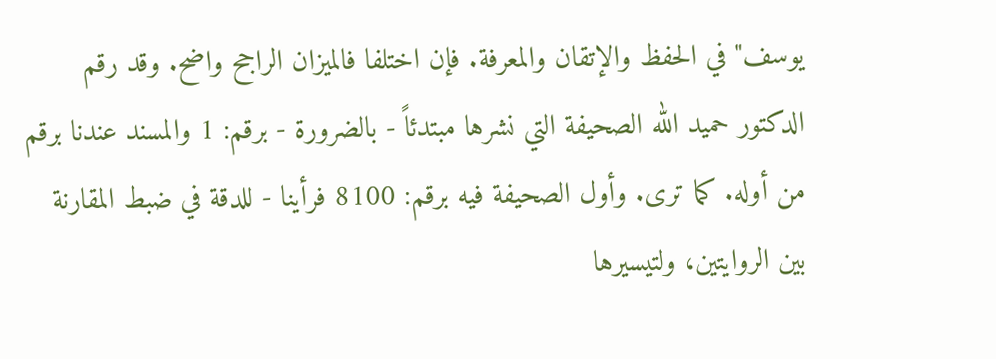يوسف" في الحفظ والإتقان والمعرفة. فإن اختلفا فالميزان الراجح واضح. وقد رقم الدكتور حميد الله الصحيفة التي نشرها مبتدئاً - بالضرورة - برقم: 1 والمسند عندنا برقم من أوله. كما ترى. وأول الصحيفة فيه برقم: 8100 فرأينا - للدقة في ضبط المقارنة بين الروايتين، ولتيسيرها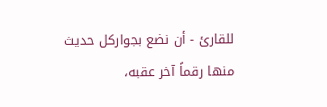للقارئ - أن نضع بجواركل حديث منها رقماً آخر عقبه،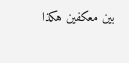بين معكفين هكذا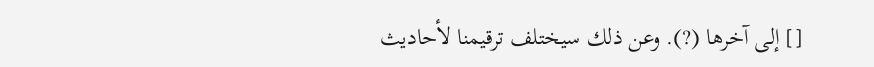[] إلى آخرها (?). وعن ذلك سيختلف ترقيمنا لأحاديث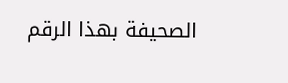الصحيفة بهذا الرقم